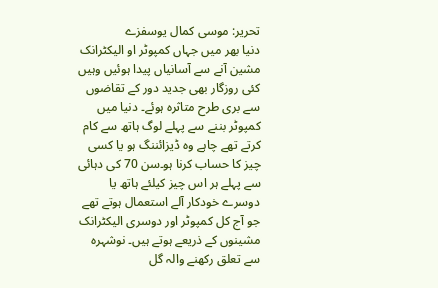تحریر: موسی کمال یوسفزے
دنیا بھر میں جہاں کمپوٹر او الیکٹرانک مشین آنے سے آسانیاں پیدا ہوئیں وہیں کئی روزگار بھی جدید دور کے تقاضوں سے بری طرح متاثرہ ہوئے۔ دنیا میں کمپوٹر بننے سے پہلے لوگ ہاتھ سے کام کرتے تھے چاہے وہ ڈیزائننگ ہو یا کسی چیز کا حساب کرنا ہو۔سن 70 کی دہائی سے پہلے ہر اس چیز کیلئے ہاتھ یا دوسرے خودکار آلے استعمال ہوتے تھے جو آج کل کمپوٹر اور دوسری الیکٹرانک مشینوں کے ذریعے ہوتے ہیں۔ نوشہرہ سے تعلق رکھنے والہ گل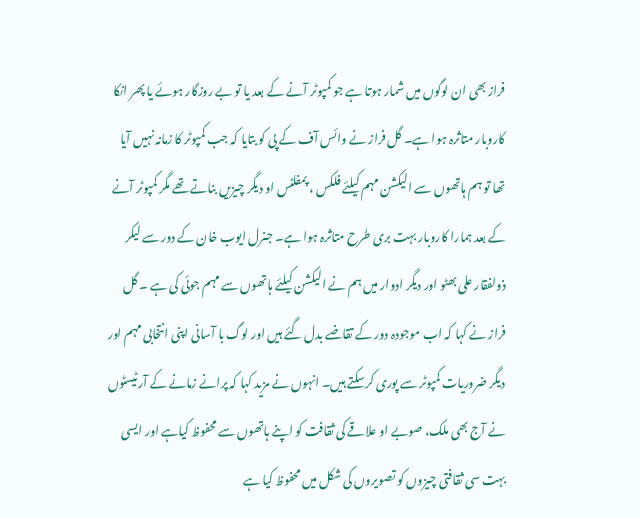فراز بھی ان لوگوں میں شمار ہوتا ہے جو کمپوٹر آنے کے بعد یا تو بے روزگار ہوئے یا پھر انکا کاروبار متاثرہ ہوا ہے۔ گل فراز نے وائس آف کے پی کو بتایا کہ جب کمپوٹر کا زمانہ نہیں آیا تھا تو ہم ہاتھوں سے الیکشن مہم کیلئے فلکس ، پمفلٹس او دیگر چیزیں بناتے تھے مگر کمپوٹر آنے کے بعد ہمارا کاروبار بہت بری طرح متاثرہ ہوا ہے۔ جنرل ایوب خان کے دور سے لیکر ذولفقار علی بھٹو اور دیگر ادوار میں ہم نے الیکشن کیلئے ہاتھوں سے مہم جوئی کی ہے ۔ گل فراز نے کہا کہ اب موجودہ دور کے تقاضے بدل گئے ہیں اور لوگ با آسانی اپنی انتخابی مہم اور دیگر ضروریات کمپوٹر سے پوری کرسکتے ہیں۔ انہوں نے مزید کہا کہ پرانے زمانے کے آرٹیسٹوں نے آج بھی ملک، صوبے او علاقے کی ثقافت کو اپنے ہاتھوں سے محفوظ کیاہے اور ایسی بہت سی ثقافتی چیزوں کو تصویروں کی شکل میں محفوظ کیا ہے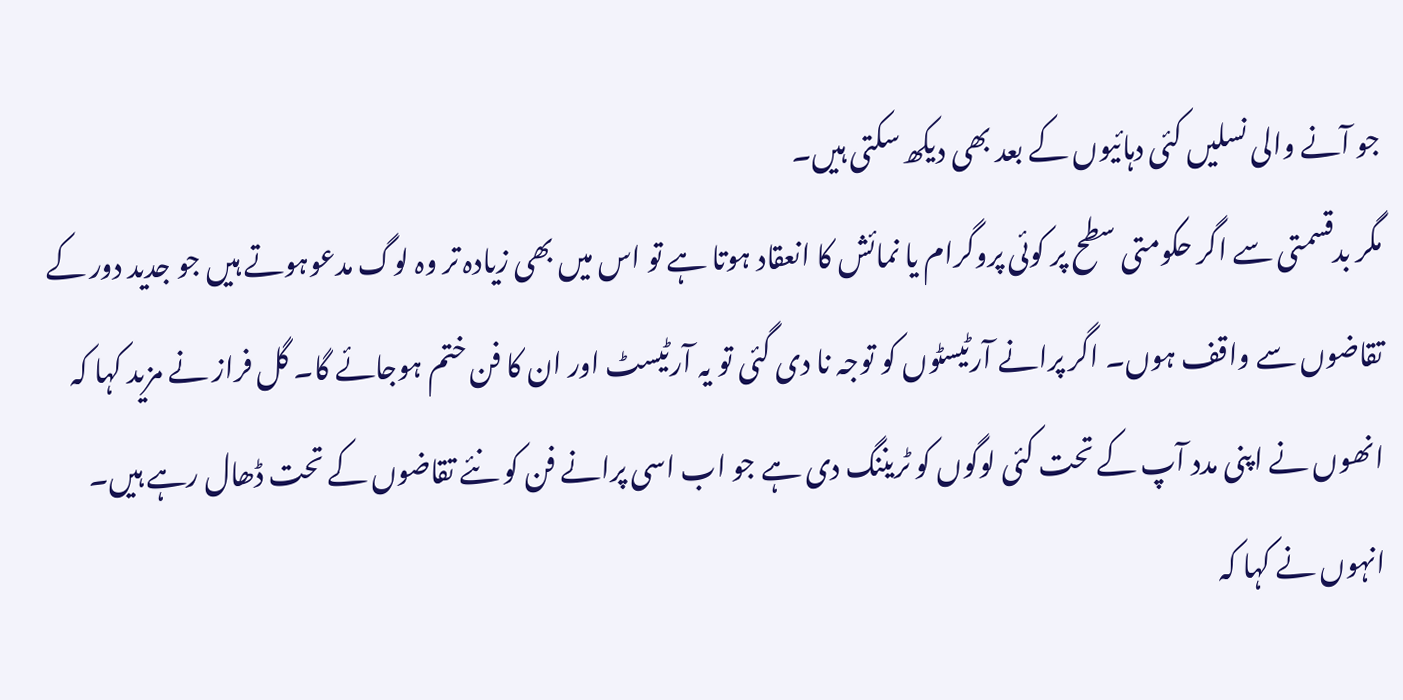جو آنے والی نسلیں کئی دہائیوں کے بعد بھی دیکھ سکتی ہیں۔
مگر بدقسمتی سے اگر حکومتی سطح پر کوئی پروگرام یا نمائش کا انعقاد ہوتا ہے تو اس میں بھی زیادہ تر وہ لوگ مدعوہوتے ہیں جو جدید دور کے تقاضوں سے واقف ہوں۔ اگر پرانے آرٹیسٹوں کو توجہ نا دی گئی تو یہ آرٹیسٹ اور ان کا فن ختم ہوجائے گا۔ گل فراز نے مزید کہا کہ انھوں نے اپنی مدد آپ کے تحت کئی لوگوں کو ٹریننگ دی ہے جو اب اسی پرانے فن کو نئے تقاضوں کے تحت ڈھال رہے ہیں۔ انہوں نے کہا کہ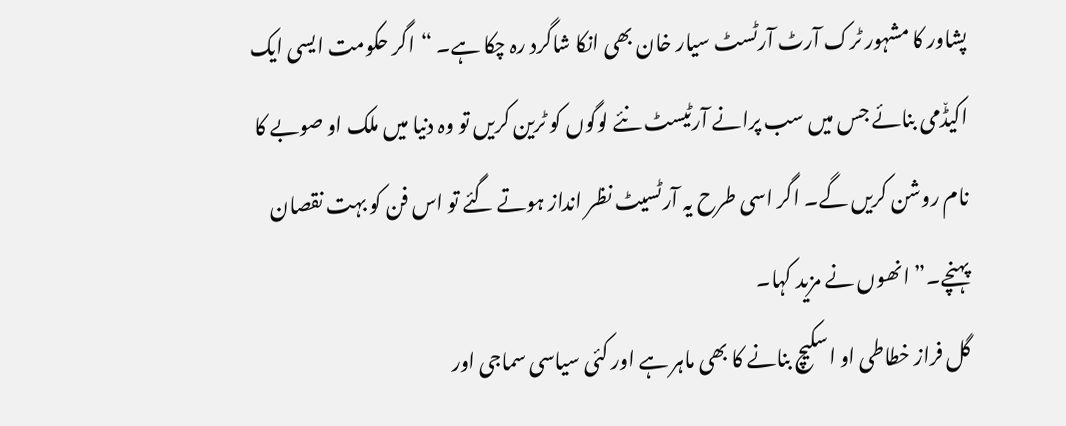پشاور کا مشہور ٹرک آرٹ آرٹسٹ سیار خان بھی انکا شاگرد رہ چکا ہے۔ “اگر حکومت ایسی ایک اکیڈ٘می بنائے جس میں سب پرانے آرٹیسٹ نئے لوگوں کو ٹرین کریں تو وہ دنیا میں ملک او صوبے کا نام روشن کریں گے۔ اگر اسی طرح یہ آرٹسیٹ نظر انداز ہوتے گئے تو اس فن کو بہت نقصان پہنچے۔” انھوں نے مزید کہا۔
گل فراز خطاطی او اسکیچ بنانے کا بھی ماہر ہے اور کئی سیاسی سماجی اور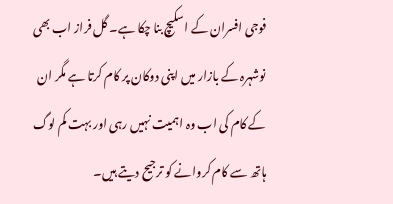فوجی افسران کے اسکیچ بنا چکا ہے۔ گل فراز اب بھی نوشہرہ کے بازار میں اپنی دوکان پر کام کرتا ہے مگر ان کے کام کی اب وہ اہمیت نہیں رہی اور بہت کم لوگ ہاتھ سے کام کروانے کو ترجیح دیتے ہیں۔